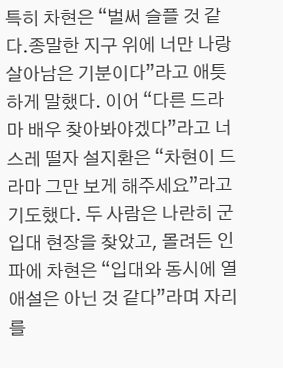특히 차현은 “벌써 슬플 것 같다.종말한 지구 위에 너만 나랑 살아남은 기분이다”라고 애틋하게 말했다. 이어 “다른 드라마 배우 찾아봐야겠다”라고 너스레 떨자 설지환은 “차현이 드라마 그만 보게 해주세요”라고 기도했다. 두 사람은 나란히 군입대 현장을 찾았고, 몰려든 인파에 차현은 “입대와 동시에 열애설은 아닌 것 같다”라며 자리를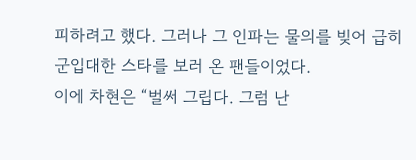피하려고 했다. 그러나 그 인파는 물의를 빚어 급히 군입대한 스타를 보러 온 팬들이었다.
이에 차현은 “벌써 그립다. 그럼 난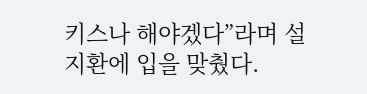키스나 해야겠다”라며 설지환에 입을 맞췄다.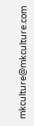mkculture@mkculture.com